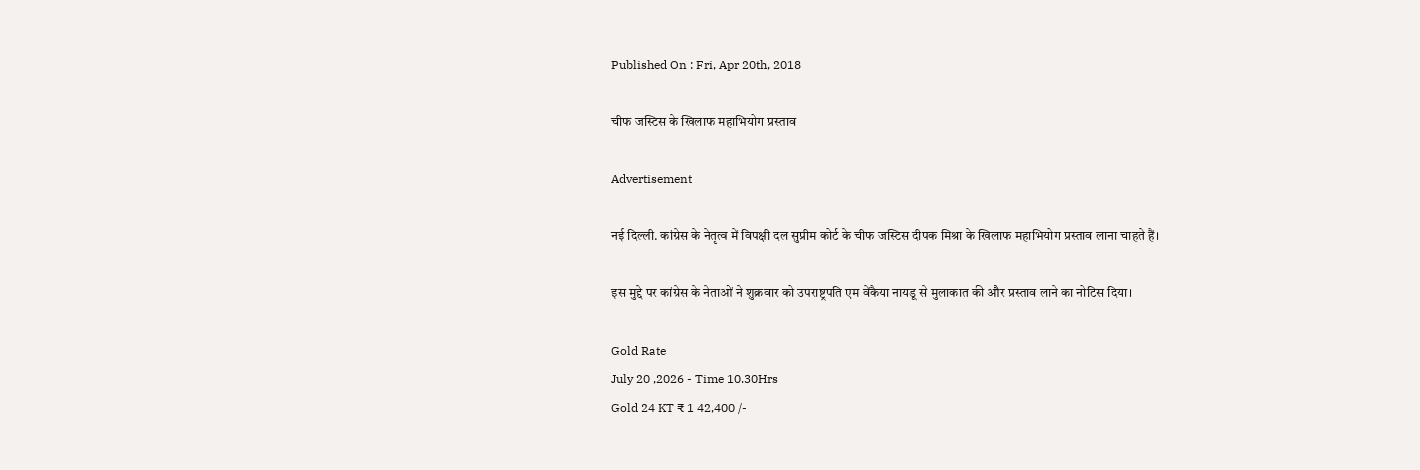Published On : Fri, Apr 20th, 2018

चीफ जस्टिस के खिलाफ महाभियोग प्रस्ताव

Advertisement

नई दिल्ली. कांग्रेस के नेतृत्व में विपक्षी दल सुप्रीम कोर्ट के चीफ जस्टिस दीपक मिश्रा के खिलाफ महाभियोग प्रस्ताव लाना चाहते हैं।

इस मुद्दे पर कांग्रेस के नेताओं ने शुक्रवार को उपराष्ट्रपति एम वेंकैया नायडू से मुलाकात की और प्रस्ताव लाने का नोटिस दिया।

Gold Rate
July 20 ,2026 - Time 10.30Hrs
Gold 24 KT ₹ 1 42,400 /-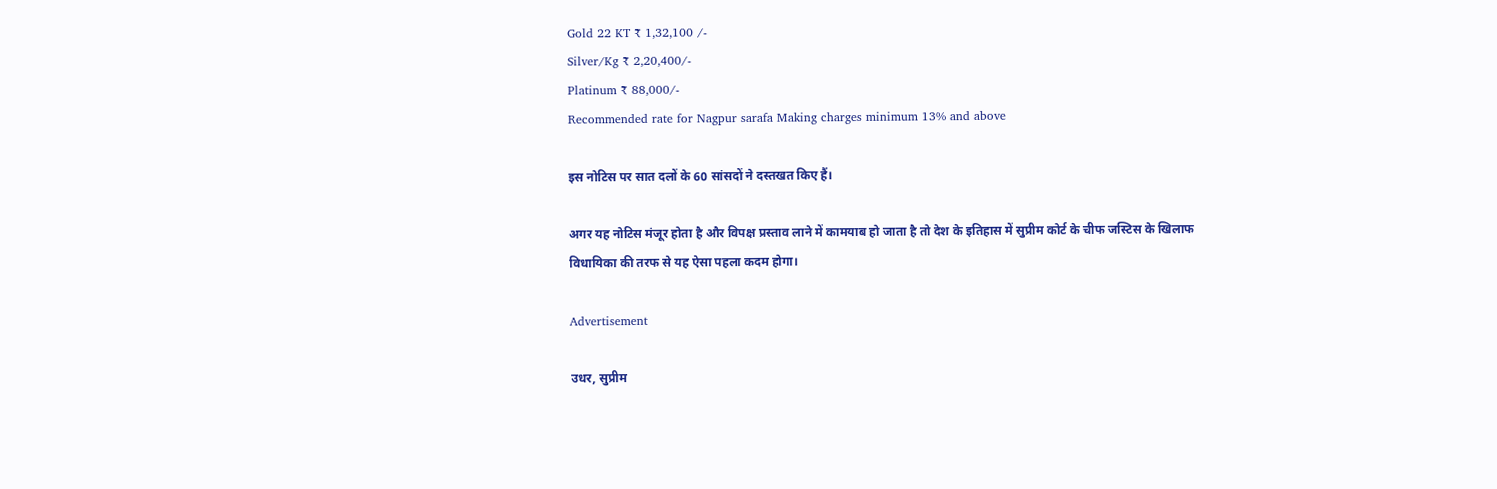Gold 22 KT ₹ 1,32,100 /-
Silver/Kg ₹ 2,20,400/-
Platinum ₹ 88,000/-
Recommended rate for Nagpur sarafa Making charges minimum 13% and above

इस नोटिस पर सात दलों के 60 सांसदों ने दस्तखत किए हैं।

अगर यह नोटिस मंजूर होता है और विपक्ष प्रस्ताव लाने में कामयाब हो जाता है तो देश के इतिहास में सुप्रीम कोर्ट के चीफ जस्टिस के खिलाफ विधायिका की तरफ से यह ऐसा पहला कदम होगा।

Advertisement

उधर, सुप्रीम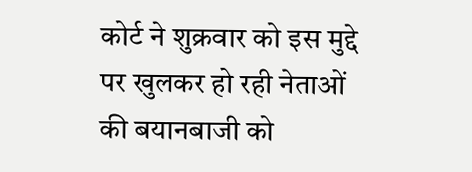कोर्ट ने शुक्रवार को इस मुद्दे पर खुलकर हो रही नेताओं की बयानबाजी को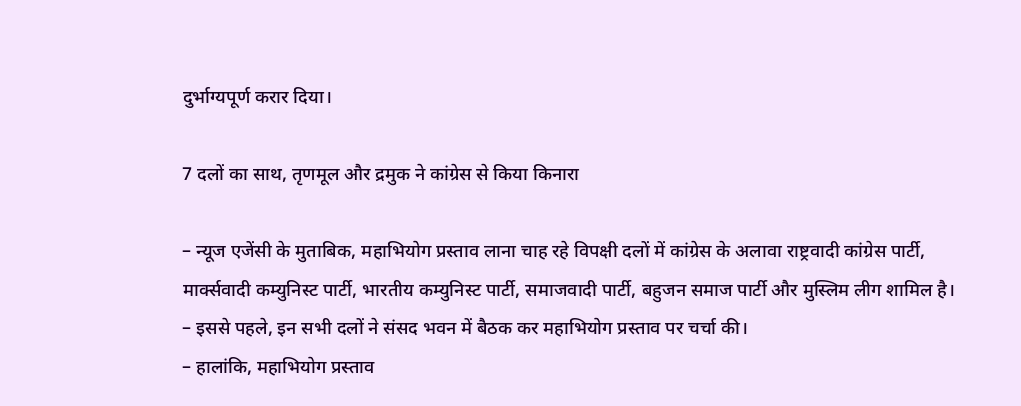दुर्भाग्यपूर्ण करार दिया।

7 दलों का साथ, तृणमूल और द्रमुक ने कांग्रेस से किया किनारा

– न्यूज एजेंसी के मुताबिक, महाभियोग प्रस्ताव लाना चाह रहे विपक्षी दलों में कांग्रेस के अलावा राष्ट्रवादी कांग्रेस पार्टी, मार्क्सवादी कम्युनिस्ट पार्टी, भारतीय कम्युनिस्ट पार्टी, समाजवादी पार्टी, बहुजन समाज पार्टी और मुस्लिम लीग शामिल है।
– इससे पहले, इन सभी दलों ने संसद भवन में बैठक कर महाभियोग प्रस्ताव पर चर्चा की।
– हालांकि, महाभियोग प्रस्ताव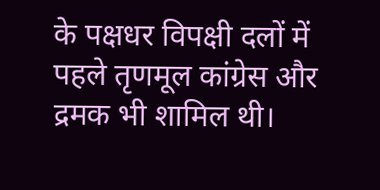के पक्षधर विपक्षी दलों में पहले तृणमूल कांग्रेस और द्रमक भी शामिल थी।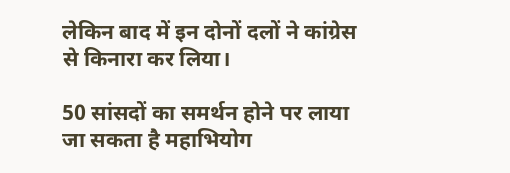लेकिन बाद में इन दोनों दलों ने कांग्रेस से किनारा कर लिया।

50 सांसदों का समर्थन होने पर लाया जा सकता है महाभियोग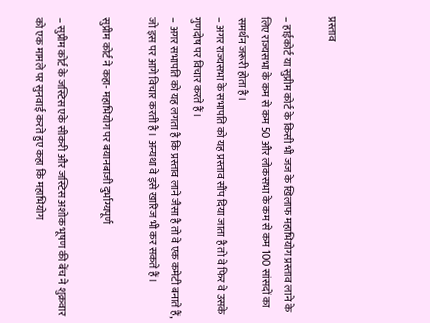प्रस्ताव

– हाईकोर्ट या सुप्रीम कोर्ट के किसी भी जज के खिलाफ महाभियोग प्रस्ताव लाने के लिए राज्यसभा के कम से कम 50 और लोकसभा के कम से कम 100 सांसदों का समर्थन जरूरी होता है।
– अगर राज्यसभा के सभापति को यह प्रस्ताव सौंप दिया जाता है तो वे फिर वे उसके गुणदोष पर विचार करते हैं।
– अगर सभापति को यह लगता है कि प्रस्ताव लाने जैसा है तो वे एक कमेटी बनाते हैं, जो इस पर आगे विचार करती है। अन्यथा वे इसे खारिज भी कर सकते हैं।

सुप्रीम कोर्ट ने कहा- महाभियोग पर बयानबाजी दुर्भाग्यपूर्ण

– सुप्रीम कोर्ट के जस्टिस एके सीकरी और जस्टिस अशोक भूषण की बेंच ने शुक्रवार को एक मामले पर सुनवाई करते हुए कहा कि महाभियोग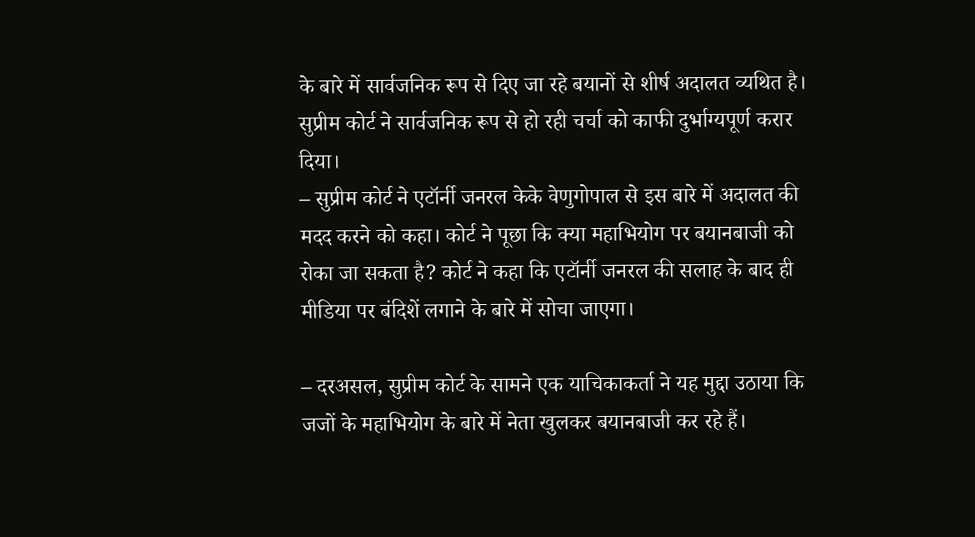के बारे में सार्वजनिक रूप से दिए जा रहे बयानों से शीर्ष अदालत व्यथित है। सुप्रीम कोर्ट ने सार्वजनिक रूप से हो रही चर्चा को काफी दुर्भाग्यपूर्ण करार दिया।
– सुप्रीम कोर्ट ने एटॉर्नी जनरल केके वेणुगोपाल से इस बारे में अदालत की मदद करने को कहा। कोर्ट ने पूछा कि क्या महाभियोग पर बयानबाजी को रोका जा सकता है? कोर्ट ने कहा कि एटॉर्नी जनरल की सलाह के बाद ही मीडिया पर बंदिशें लगाने के बारे में सोचा जाएगा।

– दरअसल, सुप्रीम कोर्ट के सामने एक याचिकाकर्ता ने यह मुद्दा उठाया कि जजों के महाभियोग के बारे में नेता खुलकर बयानबाजी कर रहे हैं।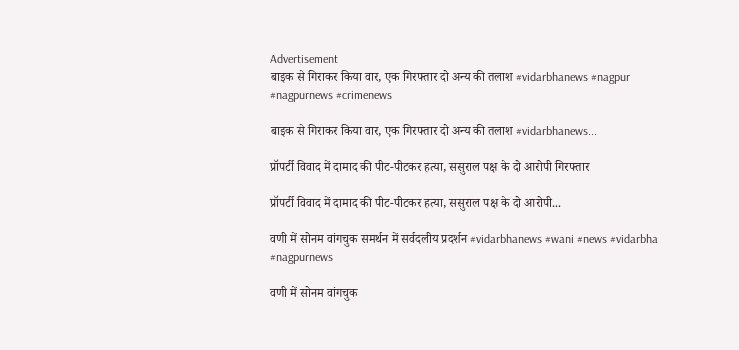Advertisement
बाइक से गिराकर किया वार, एक गिरफ्तार दो अन्य की तलाश #vidarbhanews #nagpur #nagpurnews #crimenews

बाइक से गिराकर किया वार, एक गिरफ्तार दो अन्य की तलाश #vidarbhanews...

प्रॉपर्टी विवाद में दामाद की पीट-पीटकर हत्या, ससुराल पक्ष के दो आरोपी गिरफ्तार

प्रॉपर्टी विवाद में दामाद की पीट-पीटकर हत्या, ससुराल पक्ष के दो आरोपी...

वणी में सोनम वांगचुक समर्थन में सर्वदलीय प्रदर्शन #vidarbhanews #wani #news #vidarbha #nagpurnews

वणी में सोनम वांगचुक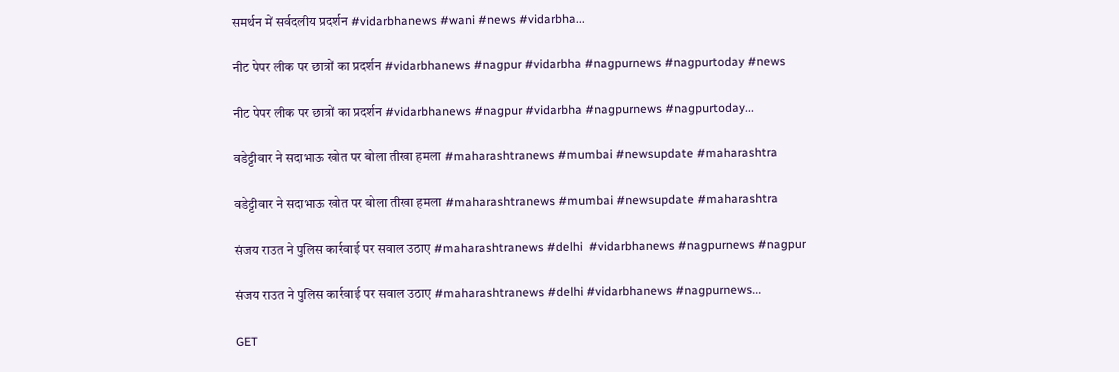समर्थन में सर्वदलीय प्रदर्शन #vidarbhanews #wani #news #vidarbha...

नीट पेपर लीक पर छात्रों का प्रदर्शन #vidarbhanews #nagpur #vidarbha #nagpurnews #nagpurtoday #news

नीट पेपर लीक पर छात्रों का प्रदर्शन #vidarbhanews #nagpur #vidarbha #nagpurnews #nagpurtoday...

वडेट्टीवार ने सदाभाऊ खोत पर बोला तीखा हमला #maharashtranews #mumbai #newsupdate #maharashtra

वडेट्टीवार ने सदाभाऊ खोत पर बोला तीखा हमला #maharashtranews #mumbai #newsupdate #maharashtra

संजय राउत ने पुलिस कार्रवाई पर सवाल उठाए #maharashtranews #delhi  #vidarbhanews #nagpurnews #nagpur

संजय राउत ने पुलिस कार्रवाई पर सवाल उठाए #maharashtranews #delhi #vidarbhanews #nagpurnews...

GET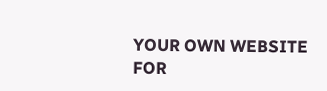YOUR OWN WEBSITE
FOR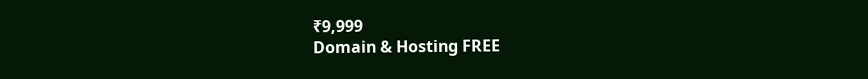₹9,999
Domain & Hosting FREE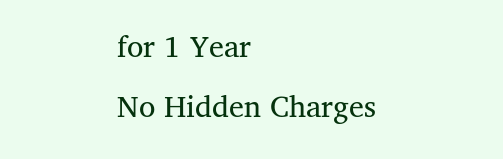for 1 Year
No Hidden Charges